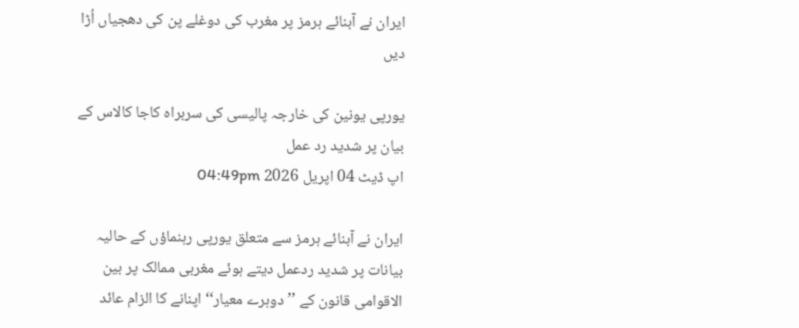ایران نے آبنائے ہرمز پر مغرب کی دوغلے پن کی دھجیاں اُڑا دیں

یورپی یونین کی خارجہ پالیسی کی سربراہ کاجا کالاس کے بیان پر شدید رد عمل
اپ ڈیٹ 04 اپريل 2026 04:49pm

ایران نے آبنائے ہرمز سے متعلق یورپی رہنماؤں کے حالیہ بیانات پر شدید ردعمل دیتے ہوئے مغربی ممالک پر بین الاقوامی قانون کے ’’دوہرے معیار‘‘ اپنانے کا الزام عائد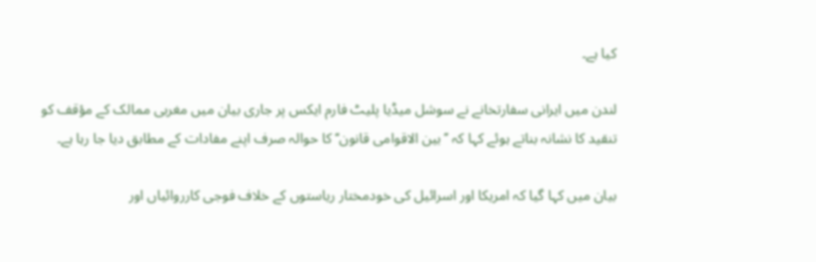کیا ہے۔

لندن میں ایرانی سفارتخانے نے سوشل میڈیا پلیٹ فارم ایکس پر جاری بیان میں مغربی ممالک کے مؤقف کو تنقید کا نشانہ بناتے ہوئے کہا کہ ’’بین الاقوامی قانون‘‘ کا حوالہ صرف اپنے مفادات کے مطابق دیا جا رہا ہے۔

بیان میں کہا گیا کہ امریکا اور اسرائیل کی خودمختار ریاستوں کے خلاف فوجی کارروائیاں اور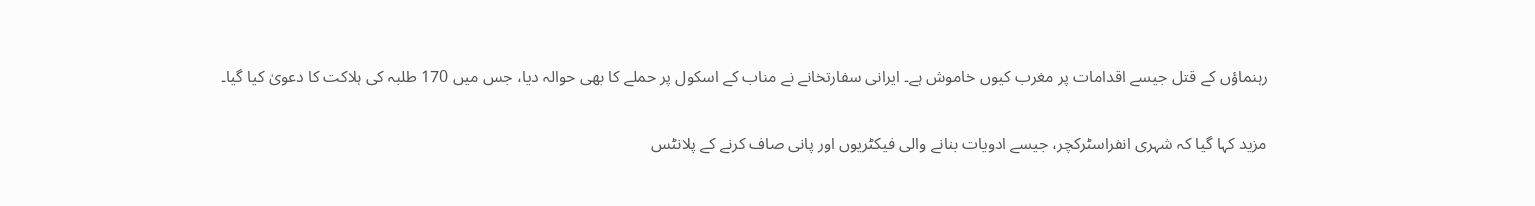رہنماؤں کے قتل جیسے اقدامات پر مغرب کیوں خاموش ہے۔ ایرانی سفارتخانے نے مناب کے اسکول پر حملے کا بھی حوالہ دیا، جس میں 170 طلبہ کی ہلاکت کا دعویٰ کیا گیا۔

مزید کہا گیا کہ شہری انفراسٹرکچر، جیسے ادویات بنانے والی فیکٹریوں اور پانی صاف کرنے کے پلانٹس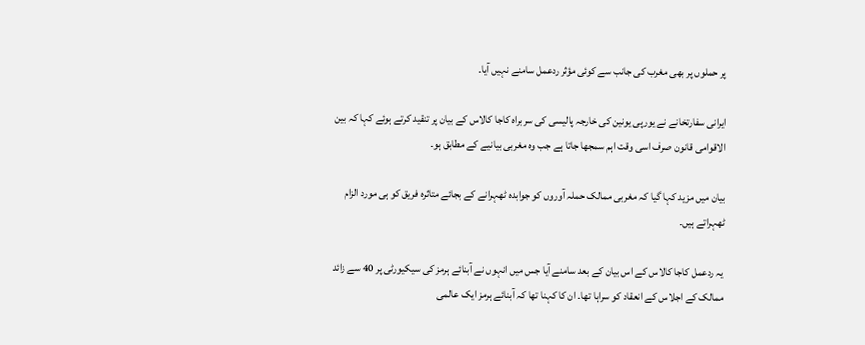پر حملوں پر بھی مغرب کی جانب سے کوئی مؤثر ردعمل سامنے نہیں آیا۔

ایرانی سفارتخانے نے یورپی یونین کی خارجہ پالیسی کی سربراہ کاجا کالاس کے بیان پر تنقید کرتے ہوئے کہا کہ بین الاقوامی قانون صرف اسی وقت اہم سمجھا جاتا ہے جب وہ مغربی بیانیے کے مطابق ہو۔

بیان میں مزید کہا گیا کہ مغربی ممالک حملہ آوروں کو جوابدہ ٹھہرانے کے بجائے متاثرہ فریق کو ہی مورد الزام ٹھہراتے ہیں۔

یہ ردعمل کاجا کالاس کے اس بیان کے بعد سامنے آیا جس میں انہوں نے آبنائے ہرمز کی سیکیورٹی پر 40 سے زائد ممالک کے اجلاس کے انعقاد کو سراہا تھا۔ ان کا کہنا تھا کہ آبنائے ہرمز ایک عالمی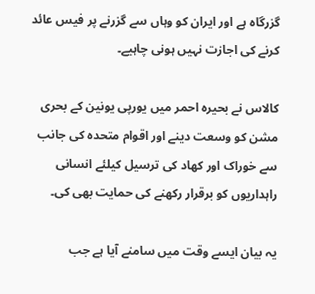گزرگاہ ہے اور ایران کو وہاں سے گزرنے پر فیس عائد کرنے کی اجازت نہیں ہونی چاہیے۔

کالاس نے بحیرہ احمر میں یورپی یونین کے بحری مشن کو وسعت دینے اور اقوام متحدہ کی جانب سے خوراک اور کھاد کی ترسیل کیلئے انسانی راہداریوں کو برقرار رکھنے کی حمایت بھی کی۔

یہ بیان ایسے وقت میں سامنے آیا ہے جب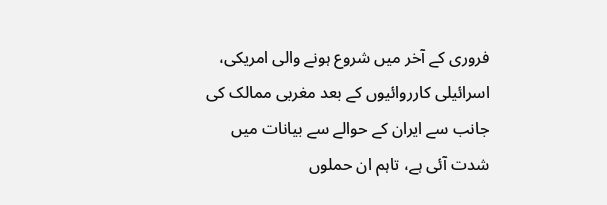فروری کے آخر میں شروع ہونے والی امریکی، اسرائیلی کارروائیوں کے بعد مغربی ممالک کی جانب سے ایران کے حوالے سے بیانات میں شدت آئی ہے، تاہم ان حملوں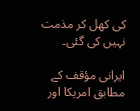کی کھل کر مذمت نہیں کی گئی۔

ایرانی مؤقف کے مطابق امریکا اور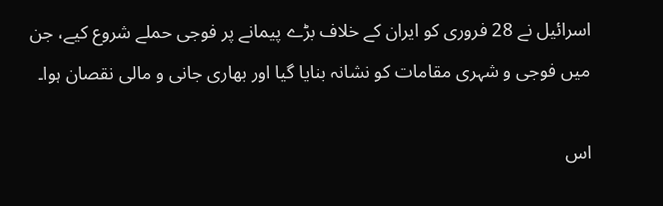اسرائیل نے 28 فروری کو ایران کے خلاف بڑے پیمانے پر فوجی حملے شروع کیے، جن میں فوجی و شہری مقامات کو نشانہ بنایا گیا اور بھاری جانی و مالی نقصان ہوا۔

اس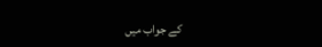کے جواب میں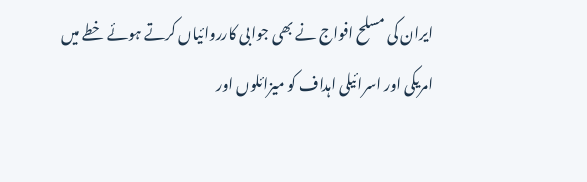ایران کی مسلح افواج نے بھی جوابی کارروائیاں کرتے ہوئے خطے میں امریکی اور اسرائیلی اہداف کو میزائلوں اور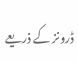ڈرونز کے ذریعے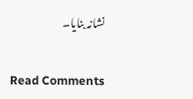نشانہ بنایا۔

Read Comments